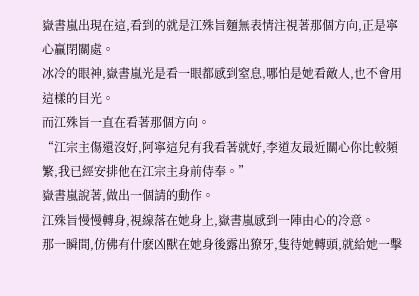嶽書嵐出現在這,看到的就是江殊旨麵無表情注視著那個方向,正是寧心贏閉關處。
冰冷的眼神,嶽書嵐光是看一眼都感到窒息,哪怕是她看敵人,也不會用這樣的目光。
而江殊旨一直在看著那個方向。
“江宗主傷還沒好,阿寧這兒有我看著就好,李道友最近關心你比較頻繁,我已經安排他在江宗主身前侍奉。”
嶽書嵐說著,做出一個請的動作。
江殊旨慢慢轉身,視線落在她身上,嶽書嵐感到一陣由心的冷意。
那一瞬間,仿佛有什麽凶獸在她身後露出獠牙,隻待她轉頭,就給她一擊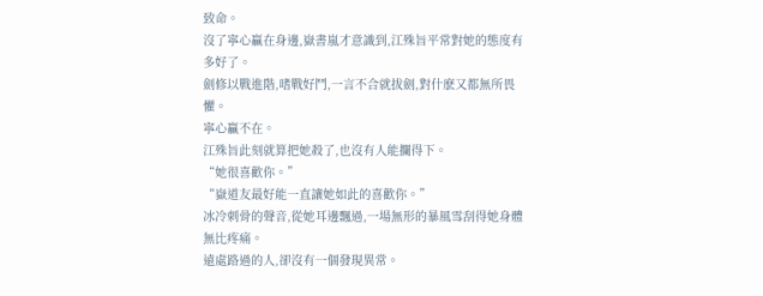致命。
沒了寧心贏在身邊,嶽書嵐才意識到,江殊旨平常對她的態度有多好了。
劍修以戰進階,嗜戰好鬥,一言不合就拔劍,對什麽又都無所畏懼。
寧心贏不在。
江殊旨此刻就算把她殺了,也沒有人能攔得下。
“她很喜歡你。”
“嶽道友最好能一直讓她如此的喜歡你。”
冰冷刺骨的聲音,從她耳邊飄過,一場無形的暴風雪刮得她身體無比疼痛。
遠處路過的人,卻沒有一個發現異常。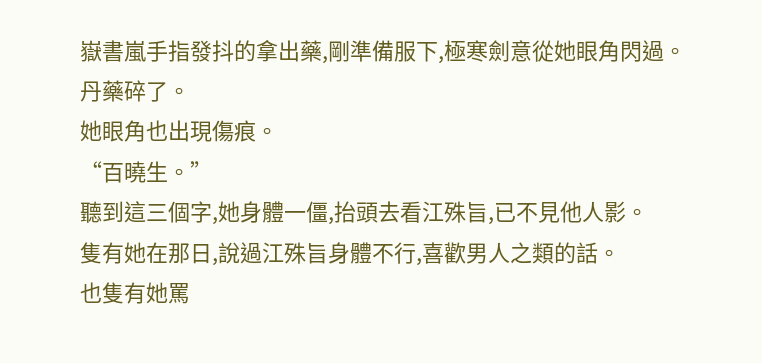嶽書嵐手指發抖的拿出藥,剛準備服下,極寒劍意從她眼角閃過。
丹藥碎了。
她眼角也出現傷痕。
“百曉生。”
聽到這三個字,她身體一僵,抬頭去看江殊旨,已不見他人影。
隻有她在那日,說過江殊旨身體不行,喜歡男人之類的話。
也隻有她罵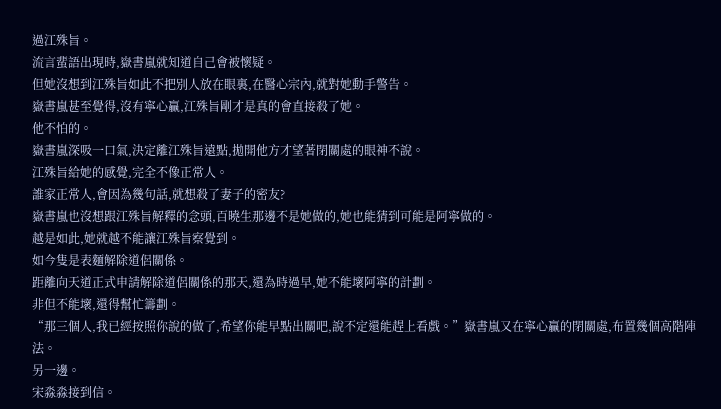過江殊旨。
流言蜚語出現時,嶽書嵐就知道自己會被懷疑。
但她沒想到江殊旨如此不把別人放在眼裏,在醫心宗內,就對她動手警告。
嶽書嵐甚至覺得,沒有寧心贏,江殊旨剛才是真的會直接殺了她。
他不怕的。
嶽書嵐深吸一口氣,決定離江殊旨遠點,拋開他方才望著閉關處的眼神不說。
江殊旨給她的感覺,完全不像正常人。
誰家正常人,會因為幾句話,就想殺了妻子的密友?
嶽書嵐也沒想跟江殊旨解釋的念頭,百曉生那邊不是她做的,她也能猜到可能是阿寧做的。
越是如此,她就越不能讓江殊旨察覺到。
如今隻是表麵解除道侶關係。
距離向天道正式申請解除道侶關係的那天,還為時過早,她不能壞阿寧的計劃。
非但不能壞,還得幫忙籌劃。
“那三個人,我已經按照你說的做了,希望你能早點出關吧,說不定還能趕上看戲。”嶽書嵐又在寧心贏的閉關處,布置幾個高階陣法。
另一邊。
宋淼淼接到信。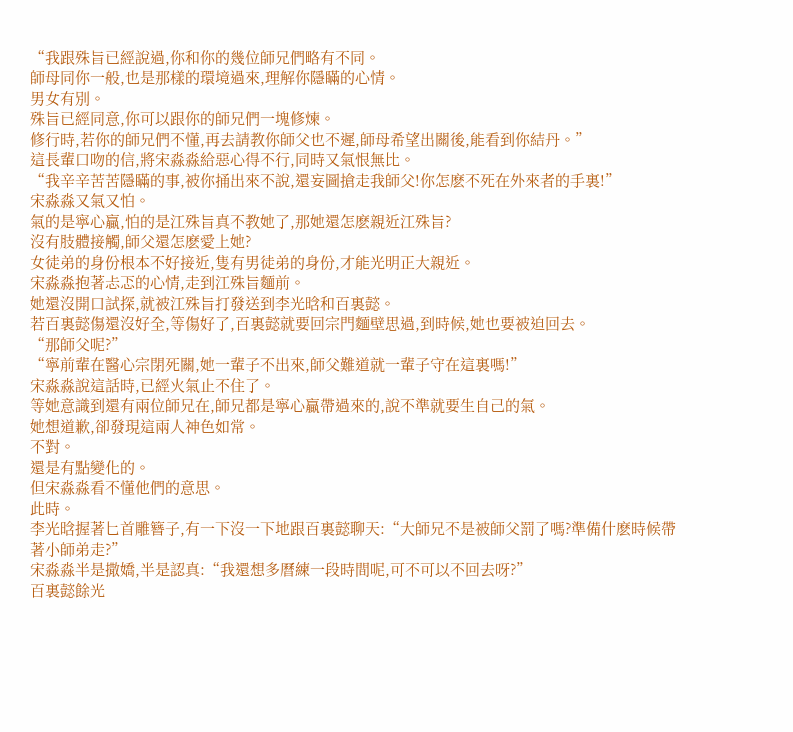“我跟殊旨已經說過,你和你的幾位師兄們略有不同。
師母同你一般,也是那樣的環境過來,理解你隱瞞的心情。
男女有別。
殊旨已經同意,你可以跟你的師兄們一塊修煉。
修行時,若你的師兄們不懂,再去請教你師父也不遲,師母希望出關後,能看到你結丹。”
這長輩口吻的信,將宋淼淼給惡心得不行,同時又氣恨無比。
“我辛辛苦苦隱瞞的事,被你捅出來不說,還妄圖搶走我師父!你怎麽不死在外來者的手裏!”
宋淼淼又氣又怕。
氣的是寧心贏,怕的是江殊旨真不教她了,那她還怎麽親近江殊旨?
沒有肢體接觸,師父還怎麽愛上她?
女徒弟的身份根本不好接近,隻有男徒弟的身份,才能光明正大親近。
宋淼淼抱著忐忑的心情,走到江殊旨麵前。
她還沒開口試探,就被江殊旨打發送到李光晗和百裏懿。
若百裏懿傷還沒好全,等傷好了,百裏懿就要回宗門麵壁思過,到時候,她也要被迫回去。
“那師父呢?”
“寧前輩在醫心宗閉死關,她一輩子不出來,師父難道就一輩子守在這裏嗎!”
宋淼淼說這話時,已經火氣止不住了。
等她意識到還有兩位師兄在,師兄都是寧心贏帶過來的,說不準就要生自己的氣。
她想道歉,卻發現這兩人神色如常。
不對。
還是有點變化的。
但宋淼淼看不懂他們的意思。
此時。
李光晗握著匕首雕簪子,有一下沒一下地跟百裏懿聊天:“大師兄不是被師父罰了嗎?準備什麽時候帶著小師弟走?”
宋淼淼半是撒嬌,半是認真:“我還想多曆練一段時間呢,可不可以不回去呀?”
百裏懿餘光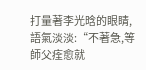打量著李光晗的眼睛,語氣淡淡:“不著急,等師父痊愈就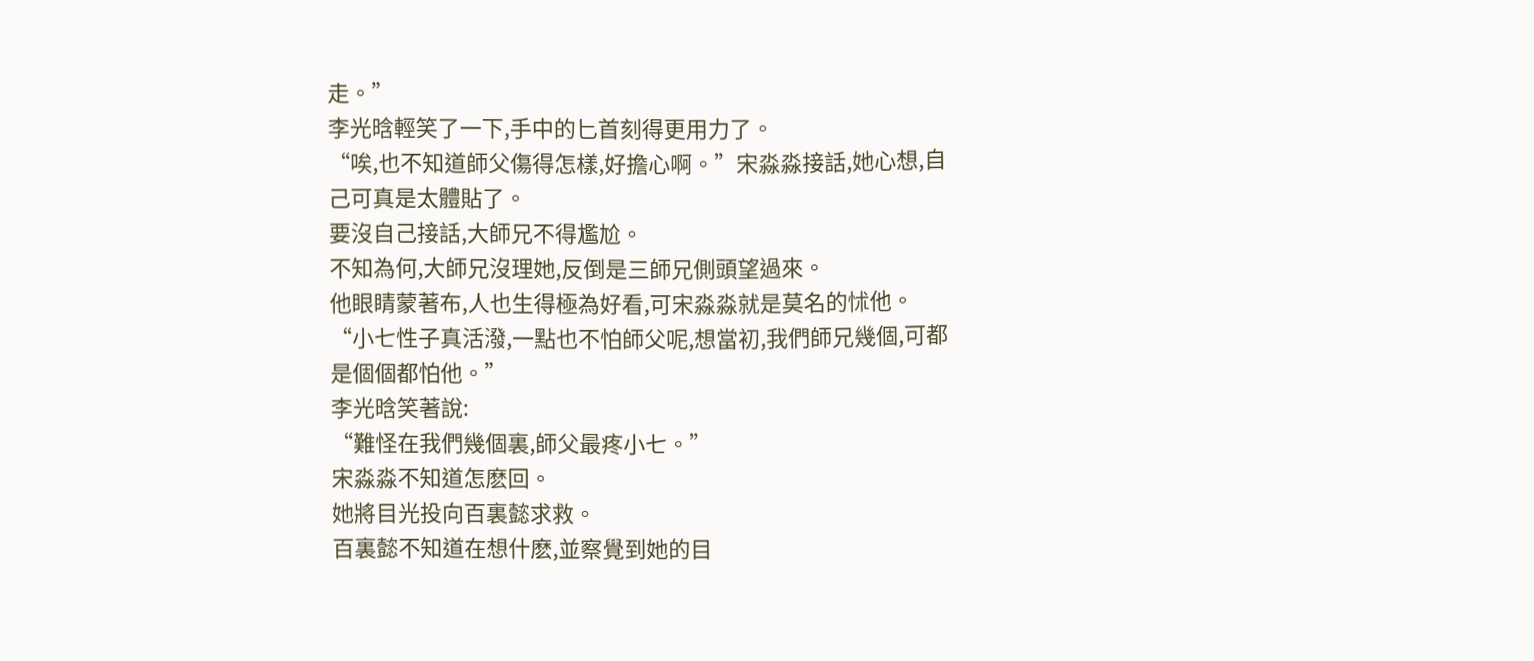走。”
李光晗輕笑了一下,手中的匕首刻得更用力了。
“唉,也不知道師父傷得怎樣,好擔心啊。”宋淼淼接話,她心想,自己可真是太體貼了。
要沒自己接話,大師兄不得尷尬。
不知為何,大師兄沒理她,反倒是三師兄側頭望過來。
他眼睛蒙著布,人也生得極為好看,可宋淼淼就是莫名的怵他。
“小七性子真活潑,一點也不怕師父呢,想當初,我們師兄幾個,可都是個個都怕他。”
李光晗笑著說:
“難怪在我們幾個裏,師父最疼小七。”
宋淼淼不知道怎麽回。
她將目光投向百裏懿求救。
百裏懿不知道在想什麽,並察覺到她的目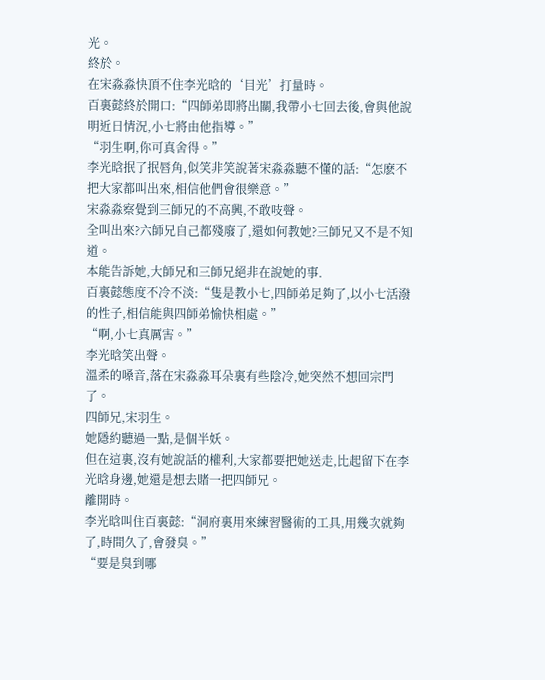光。
終於。
在宋淼淼快頂不住李光晗的‘目光’打量時。
百裏懿終於開口:“四師弟即將出關,我帶小七回去後,會與他說明近日情況,小七將由他指導。”
“羽生啊,你可真舍得。”
李光晗抿了抿唇角,似笑非笑說著宋淼淼聽不懂的話:“怎麽不把大家都叫出來,相信他們會很樂意。”
宋淼淼察覺到三師兄的不高興,不敢吱聲。
全叫出來?六師兄自己都殘廢了,還如何教她?三師兄又不是不知道。
本能告訴她,大師兄和三師兄絕非在說她的事.
百裏懿態度不冷不淡:“隻是教小七,四師弟足夠了,以小七活潑的性子,相信能與四師弟愉快相處。”
“啊,小七真厲害。”
李光晗笑出聲。
溫柔的嗓音,落在宋淼淼耳朵裏有些陰冷,她突然不想回宗門了。
四師兄,宋羽生。
她隱約聽過一點,是個半妖。
但在這裏,沒有她說話的權利,大家都要把她送走,比起留下在李光晗身邊,她還是想去賭一把四師兄。
離開時。
李光晗叫住百裏懿:“洞府裏用來練習醫術的工具,用幾次就夠了,時間久了,會發臭。”
“要是臭到哪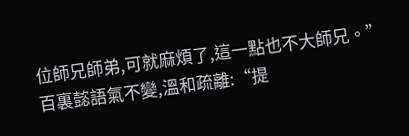位師兄師弟,可就麻煩了,這一點也不大師兄。”
百裏懿語氣不變,溫和疏離:“提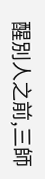醒別人之前,三師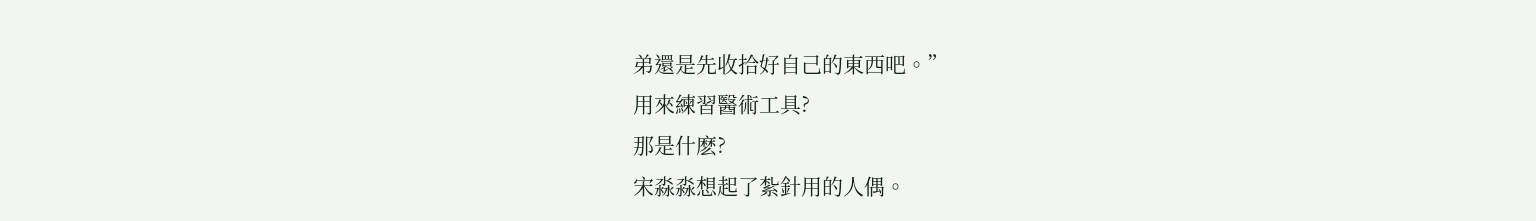弟還是先收拾好自己的東西吧。”
用來練習醫術工具?
那是什麽?
宋淼淼想起了紮針用的人偶。